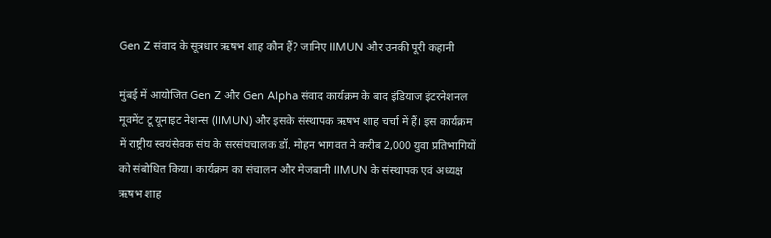Gen Z संवाद के सूत्रधार ऋषभ शाह कौन हैं? जानिए IIMUN और उनकी पूरी कहानी

मुंबई में आयोजित Gen Z और Gen Alpha संवाद कार्यक्रम के बाद इंडियाज इंटरनेशनल मूवमेंट टू यूनाइट नेशन्स (IIMUN) और इसके संस्थापक ऋषभ शाह चर्चा में हैं। इस कार्यक्रम में राष्ट्रीय स्वयंसेवक संघ के सरसंघचालक डॉ. मोहन भागवत ने करीब 2,000 युवा प्रतिभागियों को संबोधित किया। कार्यक्रम का संचालन और मेजबानी IIMUN के संस्थापक एवं अध्यक्ष ऋषभ शाह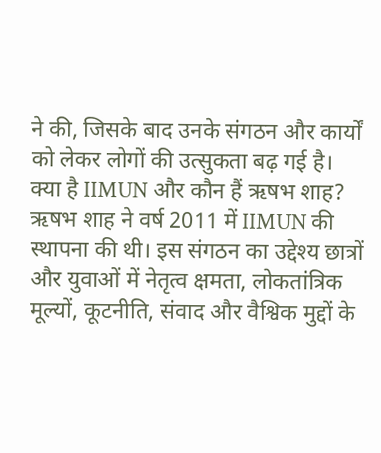ने की, जिसके बाद उनके संगठन और कार्यों को लेकर लोगों की उत्सुकता बढ़ गई है।
क्या है IIMUN और कौन हैं ऋषभ शाह?
ऋषभ शाह ने वर्ष 2011 में IIMUN की स्थापना की थी। इस संगठन का उद्देश्य छात्रों और युवाओं में नेतृत्व क्षमता, लोकतांत्रिक मूल्यों, कूटनीति, संवाद और वैश्विक मुद्दों के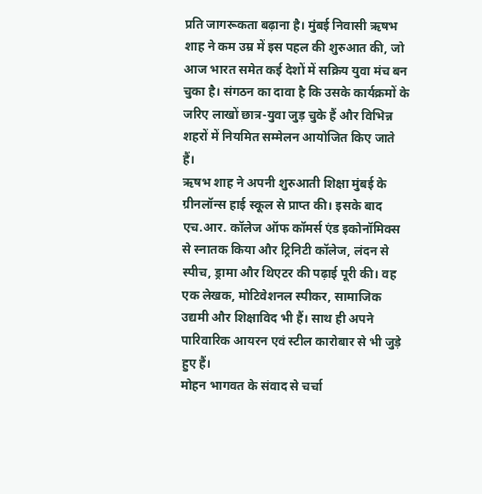प्रति जागरूकता बढ़ाना है। मुंबई निवासी ऋषभ शाह ने कम उम्र में इस पहल की शुरुआत की, जो आज भारत समेत कई देशों में सक्रिय युवा मंच बन चुका है। संगठन का दावा है कि उसके कार्यक्रमों के जरिए लाखों छात्र-युवा जुड़ चुके हैं और विभिन्न शहरों में नियमित सम्मेलन आयोजित किए जाते हैं।
ऋषभ शाह ने अपनी शुरुआती शिक्षा मुंबई के ग्रीनलॉन्स हाई स्कूल से प्राप्त की। इसके बाद एच.आर. कॉलेज ऑफ कॉमर्स एंड इकोनॉमिक्स से स्नातक किया और ट्रिनिटी कॉलेज, लंदन से स्पीच, ड्रामा और थिएटर की पढ़ाई पूरी की। वह एक लेखक, मोटिवेशनल स्पीकर, सामाजिक उद्यमी और शिक्षाविद भी हैं। साथ ही अपने पारिवारिक आयरन एवं स्टील कारोबार से भी जुड़े हुए हैं।
मोहन भागवत के संवाद से चर्चा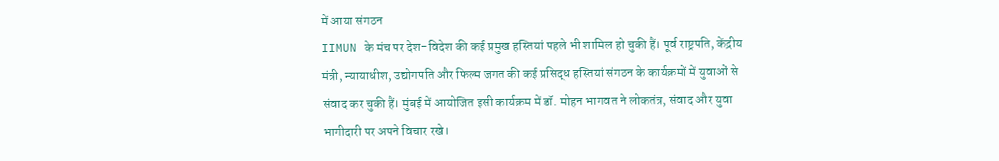में आया संगठन
IIMUN के मंच पर देश-विदेश की कई प्रमुख हस्तियां पहले भी शामिल हो चुकी हैं। पूर्व राष्ट्रपति, केंद्रीय मंत्री, न्यायाधीश, उद्योगपति और फिल्म जगत की कई प्रसिद्ध हस्तियां संगठन के कार्यक्रमों में युवाओं से संवाद कर चुकी हैं। मुंबई में आयोजित इसी कार्यक्रम में डॉ. मोहन भागवत ने लोकतंत्र, संवाद और युवा भागीदारी पर अपने विचार रखे।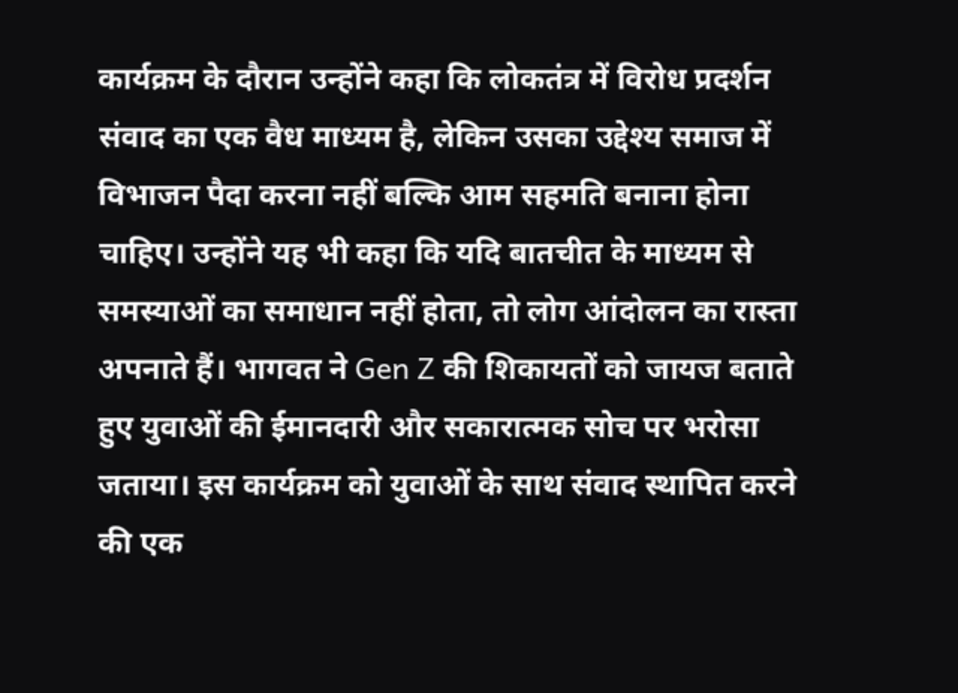कार्यक्रम के दौरान उन्होंने कहा कि लोकतंत्र में विरोध प्रदर्शन संवाद का एक वैध माध्यम है, लेकिन उसका उद्देश्य समाज में विभाजन पैदा करना नहीं बल्कि आम सहमति बनाना होना चाहिए। उन्होंने यह भी कहा कि यदि बातचीत के माध्यम से समस्याओं का समाधान नहीं होता, तो लोग आंदोलन का रास्ता अपनाते हैं। भागवत ने Gen Z की शिकायतों को जायज बताते हुए युवाओं की ईमानदारी और सकारात्मक सोच पर भरोसा जताया। इस कार्यक्रम को युवाओं के साथ संवाद स्थापित करने की एक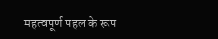महत्वपूर्ण पहल के रूप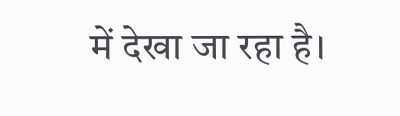में देखा जा रहा है।